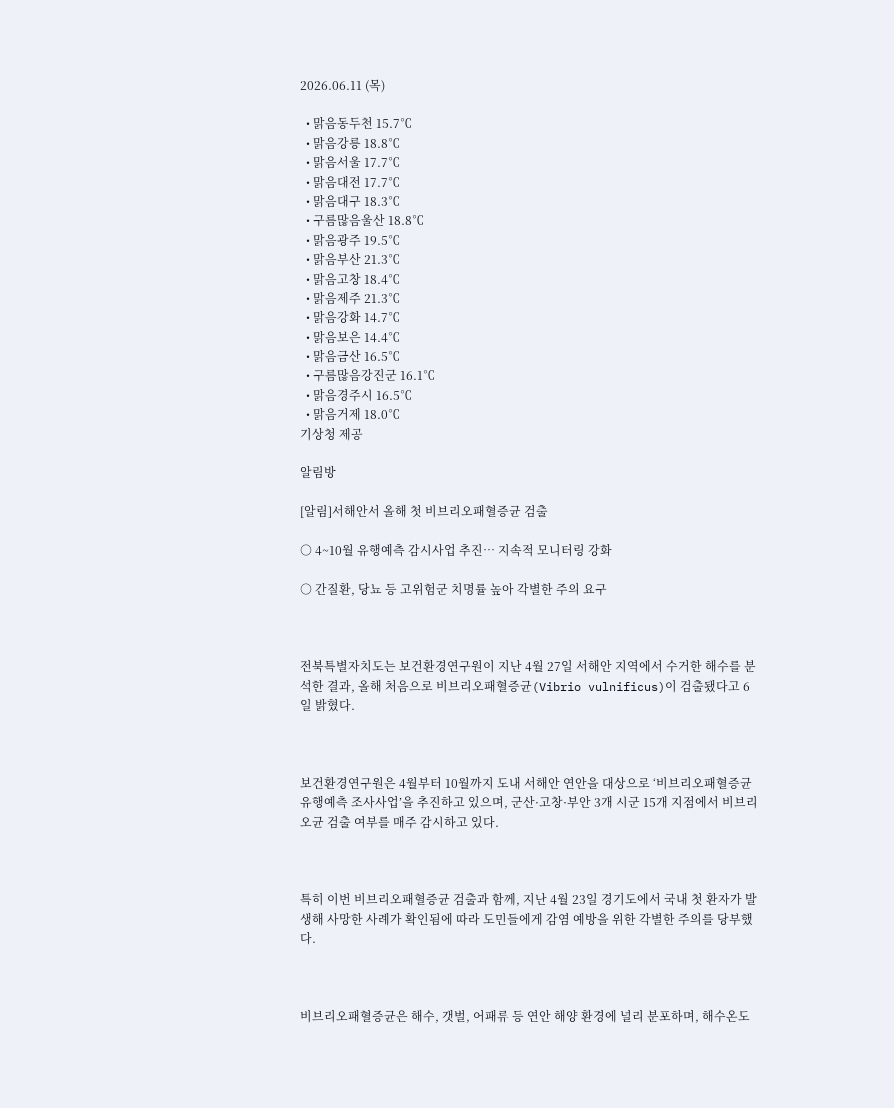2026.06.11 (목)

  • 맑음동두천 15.7℃
  • 맑음강릉 18.8℃
  • 맑음서울 17.7℃
  • 맑음대전 17.7℃
  • 맑음대구 18.3℃
  • 구름많음울산 18.8℃
  • 맑음광주 19.5℃
  • 맑음부산 21.3℃
  • 맑음고창 18.4℃
  • 맑음제주 21.3℃
  • 맑음강화 14.7℃
  • 맑음보은 14.4℃
  • 맑음금산 16.5℃
  • 구름많음강진군 16.1℃
  • 맑음경주시 16.5℃
  • 맑음거제 18.0℃
기상청 제공

알림방

[알림]서해안서 올해 첫 비브리오패혈증균 검출

○ 4~10월 유행예측 감시사업 추진… 지속적 모니터링 강화

○ 간질환, 당뇨 등 고위험군 치명률 높아 각별한 주의 요구



전북특별자치도는 보건환경연구원이 지난 4월 27일 서해안 지역에서 수거한 해수를 분석한 결과, 올해 처음으로 비브리오패혈증균(Vibrio vulnificus)이 검출됐다고 6일 밝혔다.



보건환경연구원은 4월부터 10월까지 도내 서해안 연안을 대상으로 ‘비브리오패혈증균 유행예측 조사사업’을 추진하고 있으며, 군산·고창·부안 3개 시군 15개 지점에서 비브리오균 검출 여부를 매주 감시하고 있다.



특히 이번 비브리오패혈증균 검출과 함께, 지난 4월 23일 경기도에서 국내 첫 환자가 발생해 사망한 사례가 확인됨에 따라 도민들에게 감염 예방을 위한 각별한 주의를 당부했다.



비브리오패혈증균은 해수, 갯벌, 어패류 등 연안 해양 환경에 널리 분포하며, 해수온도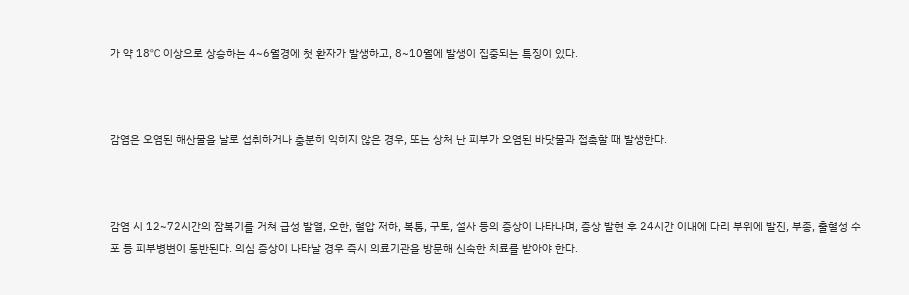가 약 18℃ 이상으로 상승하는 4~6월경에 첫 환자가 발생하고, 8~10월에 발생이 집중되는 특징이 있다.



감염은 오염된 해산물을 날로 섭취하거나 충분히 익히지 않은 경우, 또는 상처 난 피부가 오염된 바닷물과 접촉할 때 발생한다.



감염 시 12~72시간의 잠복기를 거쳐 급성 발열, 오한, 혈압 저하, 복통, 구토, 설사 등의 증상이 나타나며, 증상 발현 후 24시간 이내에 다리 부위에 발진, 부종, 출혈성 수포 등 피부병변이 동반된다. 의심 증상이 나타날 경우 즉시 의료기관을 방문해 신속한 치료를 받아야 한다.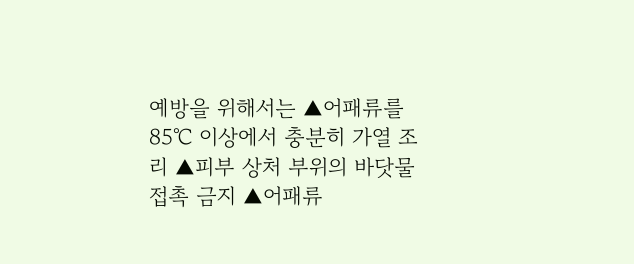예방을 위해서는 ▲어패류를 85℃ 이상에서 충분히 가열 조리 ▲피부 상처 부위의 바닷물 접촉 금지 ▲어패류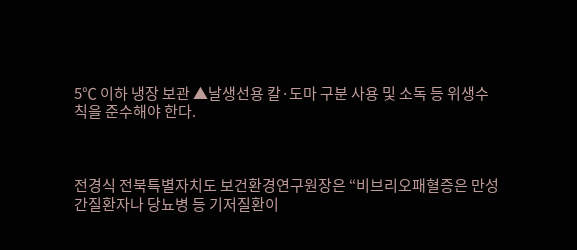5℃ 이하 냉장 보관 ▲날생선용 칼·도마 구분 사용 및 소독 등 위생수칙을 준수해야 한다.



전경식 전북특별자치도 보건환경연구원장은 “비브리오패혈증은 만성 간질환자나 당뇨병 등 기저질환이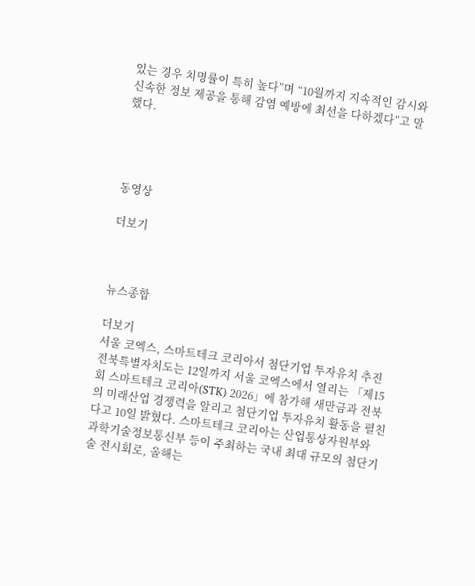있는 경우 치명률이 특히 높다”며 “10월까지 지속적인 감시와 신속한 정보 제공을 통해 감염 예방에 최선을 다하겠다”고 말했다.




동영상

더보기



뉴스종합

더보기
서울 코엑스, 스마트테크 코리아서 첨단기업 투자유치 추진
전북특별자치도는 12일까지 서울 코엑스에서 열리는 「제15회 스마트테크 코리아(STK) 2026」에 참가해 새만금과 전북의 미래산업 경쟁력을 알리고 첨단기업 투자유치 활동을 펼친다고 10일 밝혔다. 스마트테크 코리아는 산업통상자원부와 과학기술정보통신부 등이 주최하는 국내 최대 규모의 첨단기술 전시회로, 올해는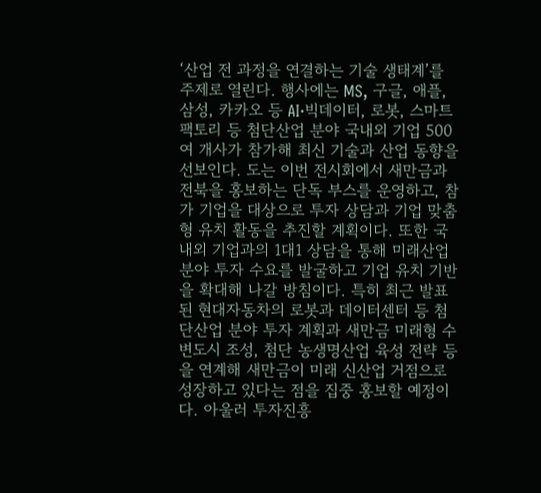‘산업 전 과정을 연결하는 기술 생태계’를 주제로 열린다. 행사에는 MS, 구글, 애플, 삼성, 카카오 등 AI·빅데이터, 로봇, 스마트팩토리 등 첨단산업 분야 국내외 기업 500여 개사가 참가해 최신 기술과 산업 동향을 선보인다. 도는 이번 전시회에서 새만금과 전북을 홍보하는 단독 부스를 운영하고, 참가 기업을 대상으로 투자 상담과 기업 맞춤형 유치 활동을 추진할 계획이다. 또한 국내외 기업과의 1대1 상담을 통해 미래산업 분야 투자 수요를 발굴하고 기업 유치 기반을 확대해 나갈 방침이다. 특히 최근 발표된 현대자동차의 로봇과 데이터센터 등 첨단산업 분야 투자 계획과 새만금 미래형 수변도시 조성, 첨단 농생명산업 육성 전략 등을 연계해 새만금이 미래 신산업 거점으로 성장하고 있다는 점을 집중 홍보할 예정이다. 아울러 투자진흥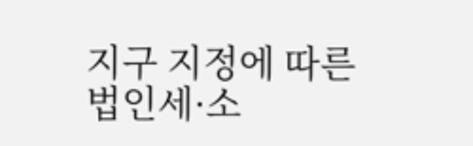지구 지정에 따른 법인세·소